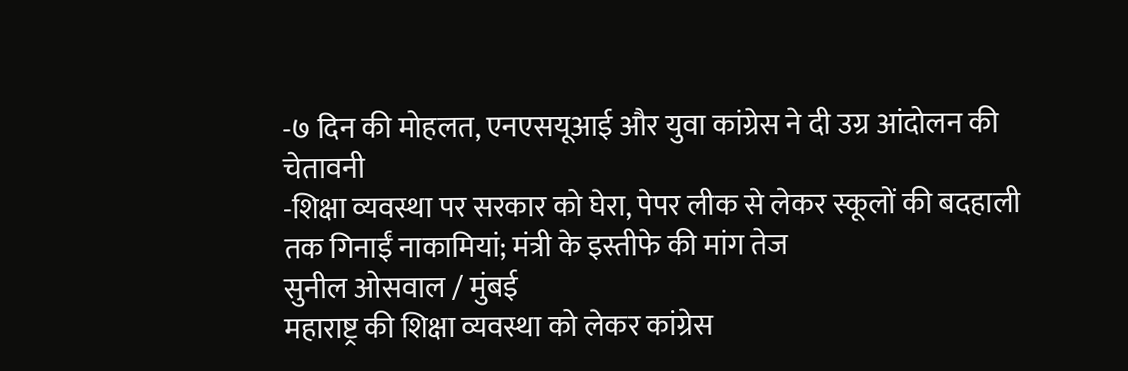-७ दिन की मोहलत, एनएसयूआई और युवा कांग्रेस ने दी उग्र आंदोलन की चेतावनी
-शिक्षा व्यवस्था पर सरकार को घेरा, पेपर लीक से लेकर स्कूलों की बदहाली तक गिनाईं नाकामियां; मंत्री के इस्तीफे की मांग तेज
सुनील ओसवाल / मुंबई
महाराष्ट्र की शिक्षा व्यवस्था को लेकर कांग्रेस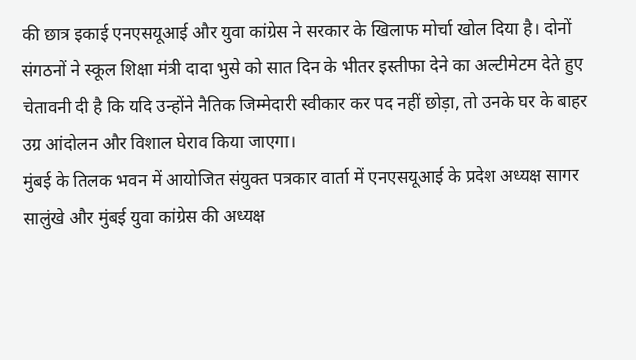की छात्र इकाई एनएसयूआई और युवा कांग्रेस ने सरकार के खिलाफ मोर्चा खोल दिया है। दोनों संगठनों ने स्कूल शिक्षा मंत्री दादा भुसे को सात दिन के भीतर इस्तीफा देने का अल्टीमेटम देते हुए चेतावनी दी है कि यदि उन्होंने नैतिक जिम्मेदारी स्वीकार कर पद नहीं छोड़ा, तो उनके घर के बाहर उग्र आंदोलन और विशाल घेराव किया जाएगा।
मुंबई के तिलक भवन में आयोजित संयुक्त पत्रकार वार्ता में एनएसयूआई के प्रदेश अध्यक्ष सागर सालुंखे और मुंबई युवा कांग्रेस की अध्यक्ष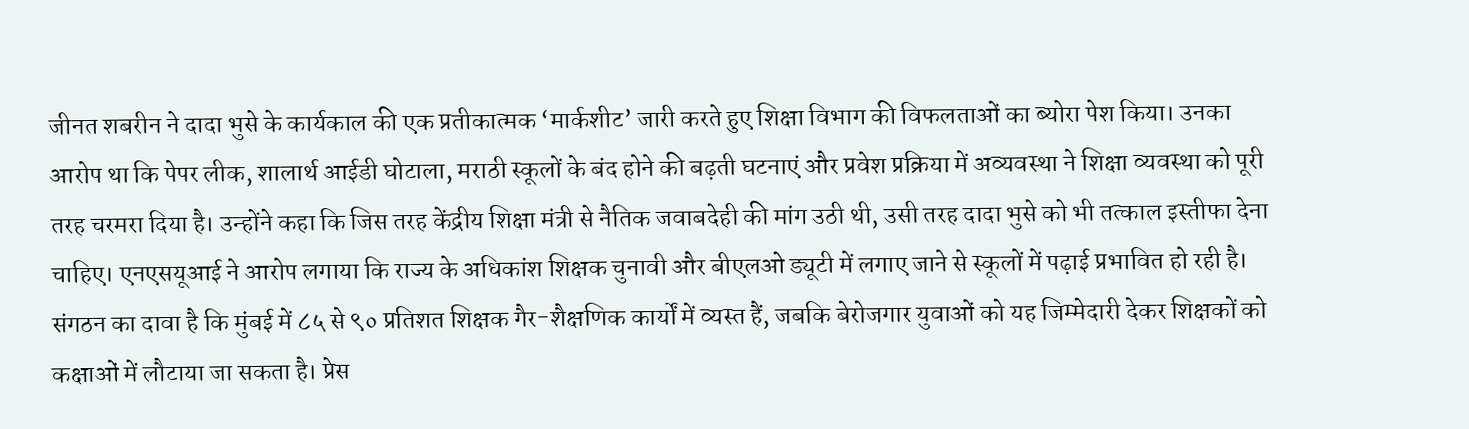जीनत शबरीन ने दादा भुसे के कार्यकाल की एक प्रतीकात्मक ‘मार्कशीट’ जारी करते हुए शिक्षा विभाग की विफलताओं का ब्योरा पेश किया। उनका आरोप था कि पेपर लीक, शालार्थ आईडी घोटाला, मराठी स्कूलों के बंद होने की बढ़ती घटनाएं और प्रवेश प्रक्रिया में अव्यवस्था ने शिक्षा व्यवस्था को पूरी तरह चरमरा दिया है। उन्होंने कहा कि जिस तरह केंद्रीय शिक्षा मंत्री से नैतिक जवाबदेही की मांग उठी थी, उसी तरह दादा भुसे को भी तत्काल इस्तीफा देना चाहिए। एनएसयूआई ने आरोप लगाया कि राज्य के अधिकांश शिक्षक चुनावी और बीएलओ ड्यूटी में लगाए जाने से स्कूलों में पढ़ाई प्रभावित हो रही है। संगठन का दावा है कि मुंबई में ८५ से ९० प्रतिशत शिक्षक गैर-शैक्षणिक कार्यों में व्यस्त हैं, जबकि बेरोजगार युवाओं को यह जिम्मेदारी देकर शिक्षकों को कक्षाओं में लौटाया जा सकता है। प्रेस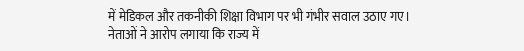में मेडिकल और तकनीकी शिक्षा विभाग पर भी गंभीर सवाल उठाए गए। नेताओं ने आरोप लगाया कि राज्य में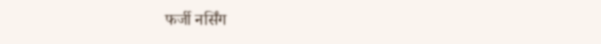फर्जी नर्सिंग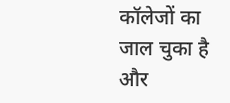कॉलेजों का जाल चुका है और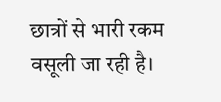छात्रों से भारी रकम वसूली जा रही है।